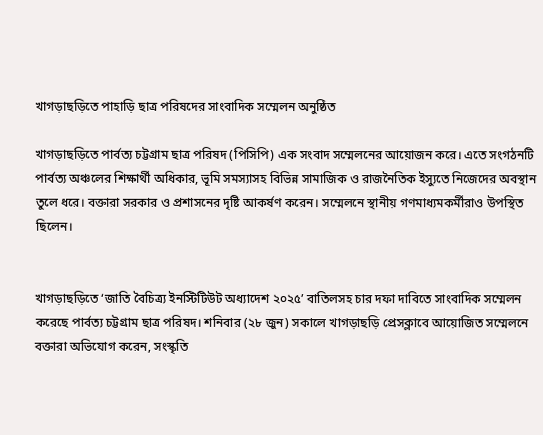খাগড়াছড়িতে পাহাড়ি ছাত্র পরিষদের সাংবাদিক সম্মেলন অনুষ্ঠিত

খাগড়াছড়িতে পার্বত্য চট্টগ্রাম ছাত্র পরিষদ (পিসিপি) এক সংবাদ সম্মেলনের আয়োজন করে। এতে সংগঠনটি পার্বত্য অঞ্চলের শিক্ষার্থী অধিকার, ভূমি সমস্যাসহ বিভিন্ন সামাজিক ও রাজনৈতিক ইস্যুতে নিজেদের অবস্থান তুলে ধরে। বক্তারা সরকার ও প্রশাসনের দৃষ্টি আকর্ষণ করেন। সম্মেলনে স্থানীয় গণমাধ্যমকর্মীরাও উপস্থিত ছিলেন।


খাগড়াছড়িতে ‘জাতি বৈচিত্র্য ইনস্টিটিউট অধ্যাদেশ ২০২৫’ বাতিলসহ চার দফা দাবিতে সাংবাদিক সম্মেলন করেছে পার্বত্য চট্টগ্রাম ছাত্র পরিষদ। শনিবার (২৮ জুন) সকালে খাগড়াছড়ি প্রেসক্লাবে আয়োজিত সম্মেলনে বক্তারা অভিযোগ করেন, সংস্কৃতি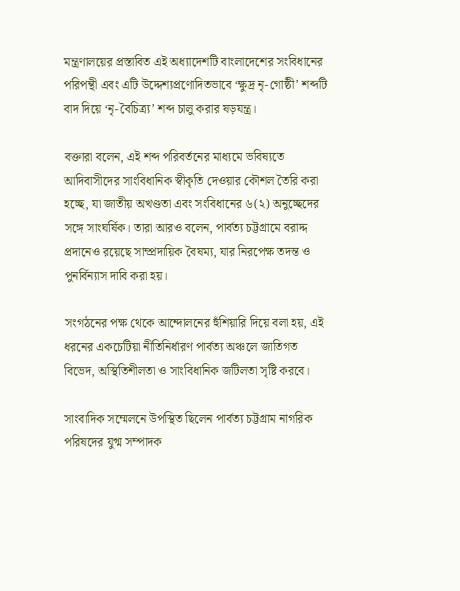মন্ত্রণালয়ের প্রস্তাবিত এই অধ্যাদেশটি বাংলাদেশের সংবিধানের পরিপন্থী এবং এটি উদ্দেশ্যপ্রণোদিতভাবে ‘ক্ষুদ্র নৃ-গোষ্ঠী’ শব্দটি বাদ দিয়ে ‘নৃ-বৈচিত্র্য’ শব্দ চালু করার ষড়যন্ত্র।

বক্তারা বলেন, এই শব্দ পরিবর্তনের মাধ্যমে ভবিষ্যতে আদিবাসীদের সাংবিধানিক স্বীকৃতি দেওয়ার কৌশল তৈরি করা হচ্ছে, যা জাতীয় অখণ্ডতা এবং সংবিধানের ৬(২) অনুচ্ছেদের সঙ্গে সাংঘর্ষিক। তারা আরও বলেন, পার্বত্য চট্টগ্রামে বরাদ্দ প্রদানেও রয়েছে সাম্প্রদায়িক বৈষম্য, যার নিরপেক্ষ তদন্ত ও পুনর্বিন্যাস দাবি করা হয়।

সংগঠনের পক্ষ থেকে আন্দোলনের হুঁশিয়ারি দিয়ে বলা হয়, এই ধরনের একচেটিয়া নীতিনির্ধারণ পার্বত্য অঞ্চলে জাতিগত বিভেদ, অস্থিতিশীলতা ও সাংবিধানিক জটিলতা সৃষ্টি করবে।

সাংবাদিক সম্মেলনে উপস্থিত ছিলেন পার্বত্য চট্টগ্রাম নাগরিক পরিষদের যুগ্ম সম্পাদক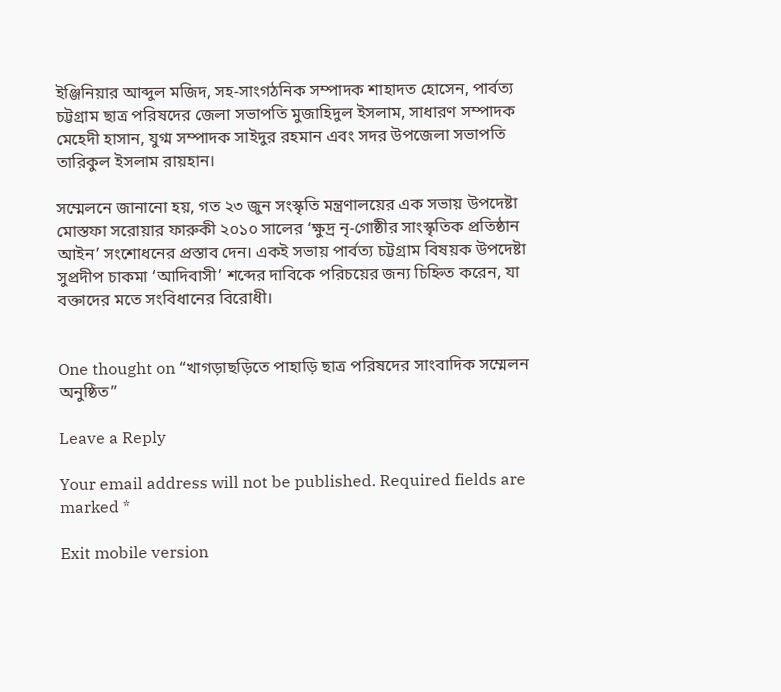ইঞ্জিনিয়ার আব্দুল মজিদ, সহ-সাংগঠনিক সম্পাদক শাহাদত হোসেন, পার্বত্য চট্টগ্রাম ছাত্র পরিষদের জেলা সভাপতি মুজাহিদুল ইসলাম, সাধারণ সম্পাদক মেহেদী হাসান, যুগ্ম সম্পাদক সাইদুর রহমান এবং সদর উপজেলা সভাপতি তারিকুল ইসলাম রায়হান।

সম্মেলনে জানানো হয়, গত ২৩ জুন সংস্কৃতি মন্ত্রণালয়ের এক সভায় উপদেষ্টা মোস্তফা সরোয়ার ফারুকী ২০১০ সালের ‘ক্ষুদ্র নৃ-গোষ্ঠীর সাংস্কৃতিক প্রতিষ্ঠান আইন’ সংশোধনের প্রস্তাব দেন। একই সভায় পার্বত্য চট্টগ্রাম বিষয়ক উপদেষ্টা সুপ্রদীপ চাকমা ‘আদিবাসী’ শব্দের দাবিকে পরিচয়ের জন্য চিহ্নিত করেন, যা বক্তাদের মতে সংবিধানের বিরোধী।


One thought on “খাগড়াছড়িতে পাহাড়ি ছাত্র পরিষদের সাংবাদিক সম্মেলন অনুষ্ঠিত”

Leave a Reply

Your email address will not be published. Required fields are marked *

Exit mobile version